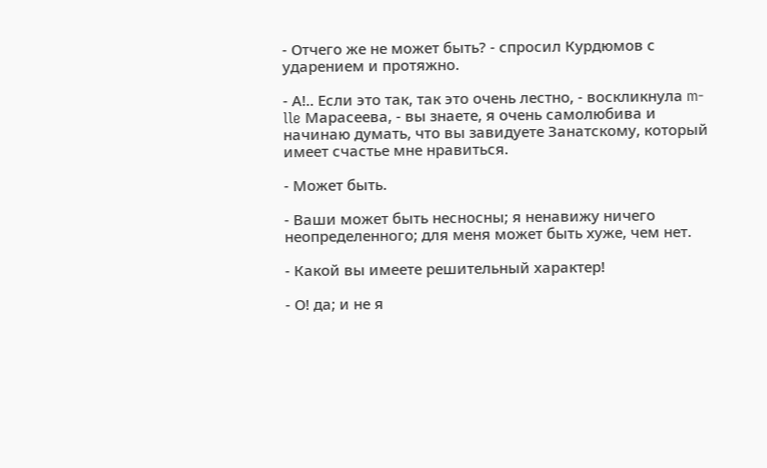- Отчего же не может быть? - спросил Курдюмов с ударением и протяжно.

- А!.. Если это так, так это очень лестно, - воскликнула m-lle Марасеева, - вы знаете, я очень самолюбива и начинаю думать, что вы завидуете Занатскому, который имеет счастье мне нравиться.

- Может быть.

- Ваши может быть несносны; я ненавижу ничего неопределенного; для меня может быть хуже, чем нет.

- Какой вы имеете решительный характер!

- О! да; и не я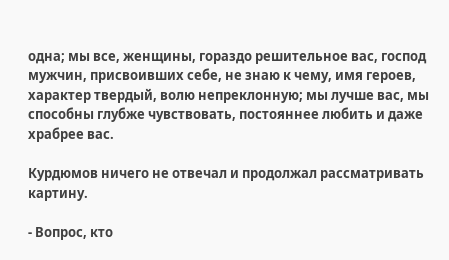одна; мы все, женщины, гораздо решительное вас, господ мужчин, присвоивших себе, не знаю к чему, имя героев, характер твердый, волю непреклонную; мы лучше вас, мы способны глубже чувствовать, постояннее любить и даже храбрее вас.

Курдюмов ничего не отвечал и продолжал рассматривать картину.

- Вопрос, кто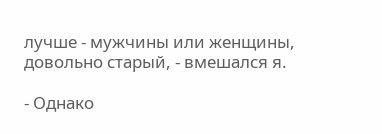лучше - мужчины или женщины, довольно старый, - вмешался я.

- Однако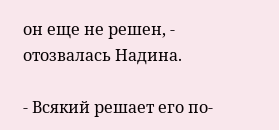он еще не решен, - отозвалась Надина.

- Всякий решает его по-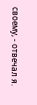своему, - отвечал я.